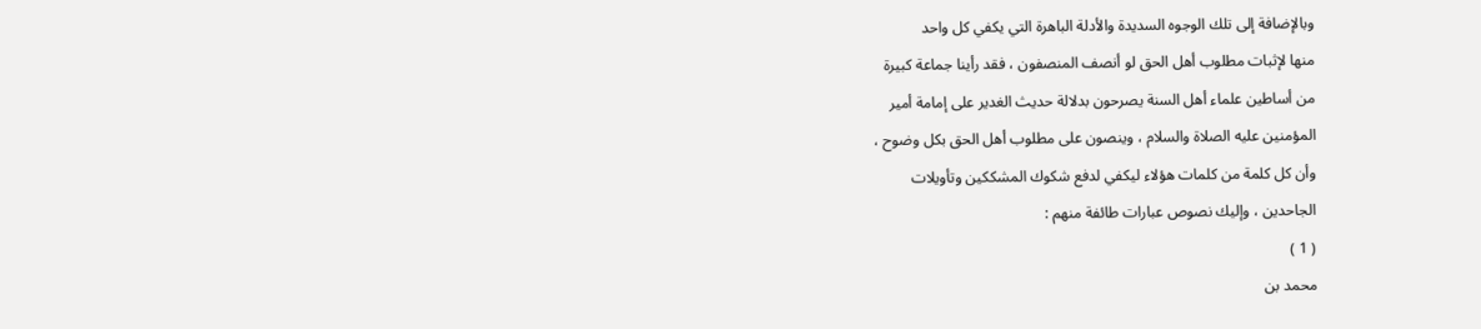وبالإضافة إلى تلك الوجوه السديدة والأدلة الباهرة التي يكفي كل واحد
منها لإثبات مطلوب أهل الحق لو أنصف المنصفون ، فقد رأينا جماعة كبيرة
من أساطين علماء أهل السنة يصرحون بدلالة حديث الغدير على إمامة أمير
المؤمنين عليه الصلاة والسلام ، وينصون على مطلوب أهل الحق بكل وضوح ،
وأن كل كلمة من كلمات هؤلاء ليكفي لدفع شكوك المشككين وتأويلات
الجاحدين ، وإليك نصوص عبارات طائفة منهم :
( 1 )
محمد بن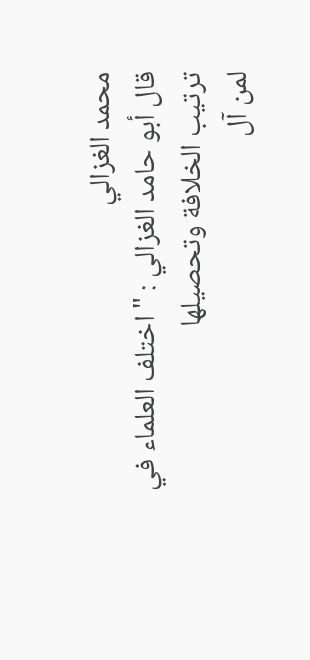محمد الغزالي
قال أبو حامد الغزالي : " اختلف العلماء في ترتيب الخلافة وتحصيلها
لمن آل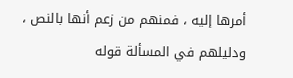أمرها إليه ، فمنهم من زعم أنها بالنص ، ودليلهم في المسألة قوله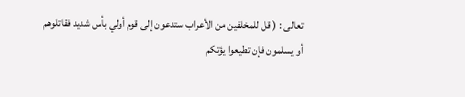تعالى : ( قل للمخلفين من الأعراب ستدعون إلى قوم أولي بأس شديد فقاتلوهم
أو يسلمون فإن تطيعوا يؤتكم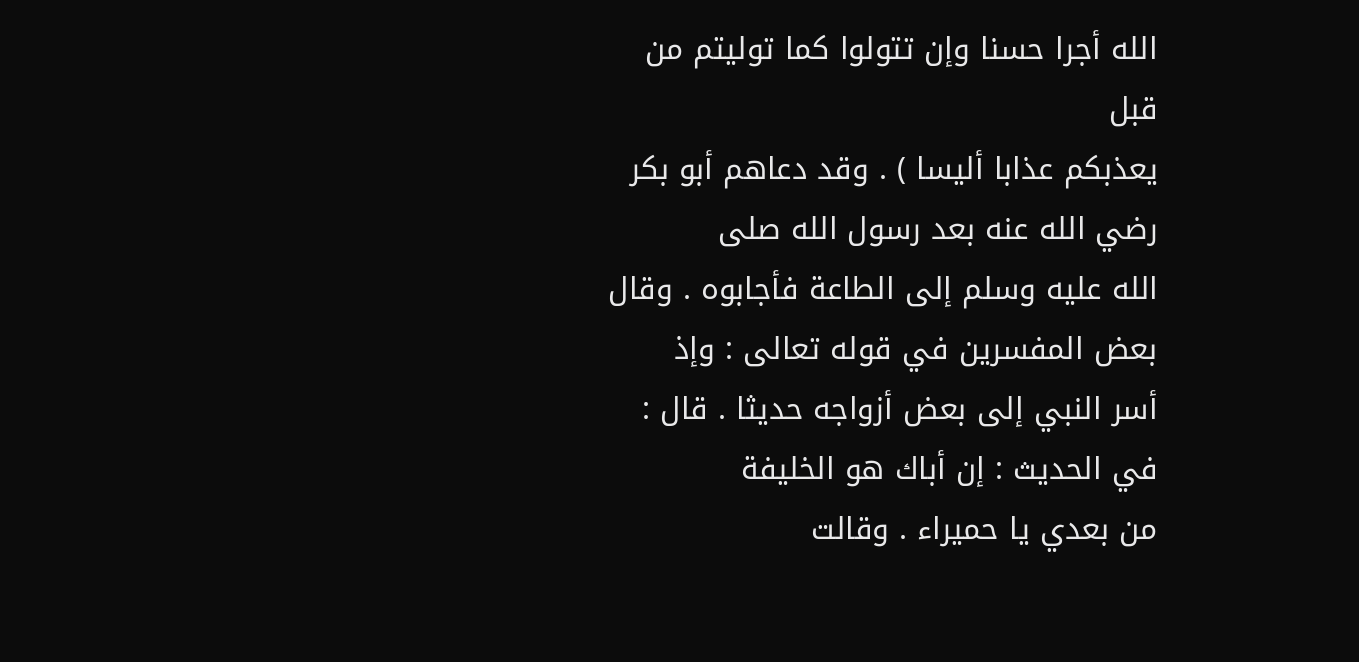الله أجرا حسنا وإن تتولوا كما توليتم من قبل
يعذبكم عذابا أليسا ) . وقد دعاهم أبو بكر رضي الله عنه بعد رسول الله صلى
الله عليه وسلم إلى الطاعة فأجابوه . وقال بعض المفسرين في قوله تعالى : وإذ
أسر النبي إلى بعض أزواجه حديثا . قال : في الحديث : إن أباك هو الخليفة
من بعدي يا حميراء . وقالت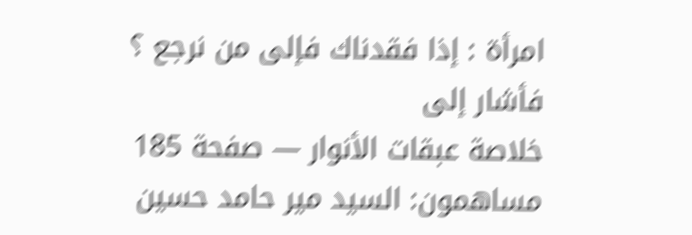امرأة : إذا فقدناك فإلى من نرجع ؟ فأشار إلى
خلاصة عبقات الأنوار — صفحة 185
مساهمون: السيد مير حامد حسين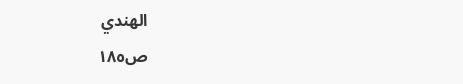الهندي
ص١٨٥